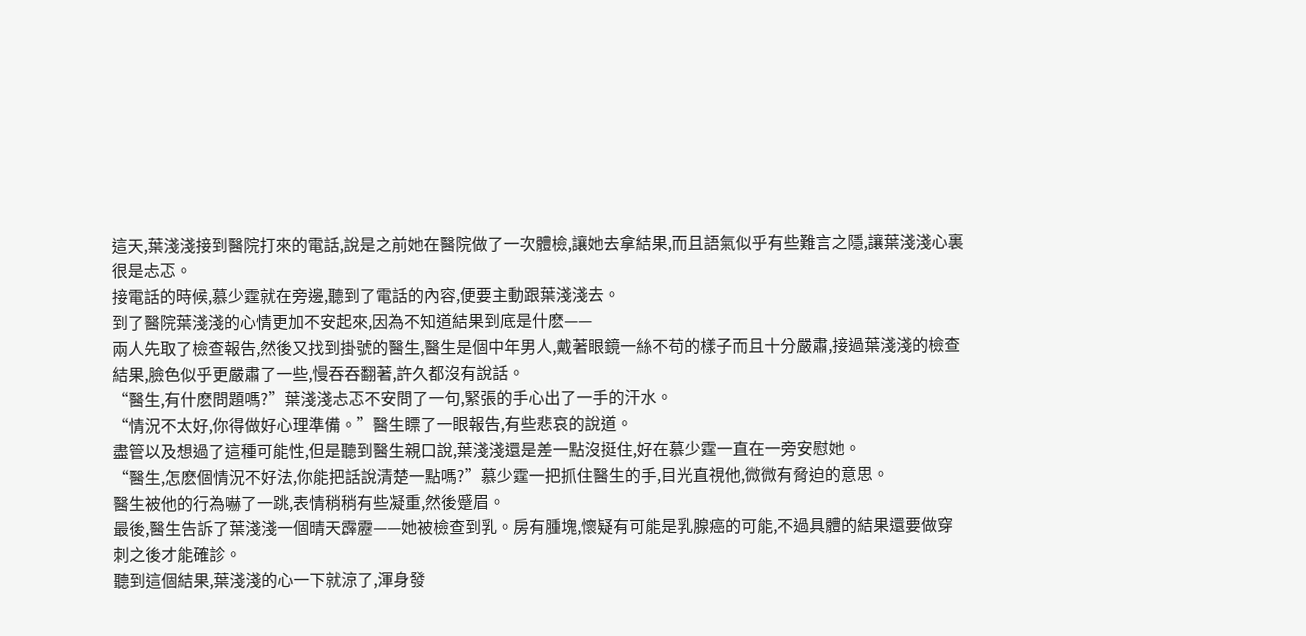這天,葉淺淺接到醫院打來的電話,說是之前她在醫院做了一次體檢,讓她去拿結果,而且語氣似乎有些難言之隱,讓葉淺淺心裏很是忐忑。
接電話的時候,慕少霆就在旁邊,聽到了電話的內容,便要主動跟葉淺淺去。
到了醫院葉淺淺的心情更加不安起來,因為不知道結果到底是什麽——
兩人先取了檢查報告,然後又找到掛號的醫生,醫生是個中年男人,戴著眼鏡一絲不苟的樣子而且十分嚴肅,接過葉淺淺的檢查結果,臉色似乎更嚴肅了一些,慢吞吞翻著,許久都沒有說話。
“醫生,有什麽問題嗎?”葉淺淺忐忑不安問了一句,緊張的手心出了一手的汗水。
“情況不太好,你得做好心理準備。”醫生瞟了一眼報告,有些悲哀的說道。
盡管以及想過了這種可能性,但是聽到醫生親口說,葉淺淺還是差一點沒挺住,好在慕少霆一直在一旁安慰她。
“醫生,怎麽個情況不好法,你能把話說清楚一點嗎?”慕少霆一把抓住醫生的手,目光直視他,微微有脅迫的意思。
醫生被他的行為嚇了一跳,表情稍稍有些凝重,然後蹙眉。
最後,醫生告訴了葉淺淺一個晴天霹靂——她被檢查到乳。房有腫塊,懷疑有可能是乳腺癌的可能,不過具體的結果還要做穿刺之後才能確診。
聽到這個結果,葉淺淺的心一下就涼了,渾身發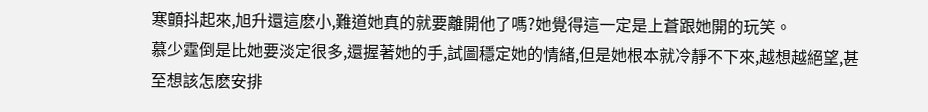寒顫抖起來,旭升還這麽小,難道她真的就要離開他了嗎?她覺得這一定是上蒼跟她開的玩笑。
慕少霆倒是比她要淡定很多,還握著她的手,試圖穩定她的情緒,但是她根本就冷靜不下來,越想越絕望,甚至想該怎麽安排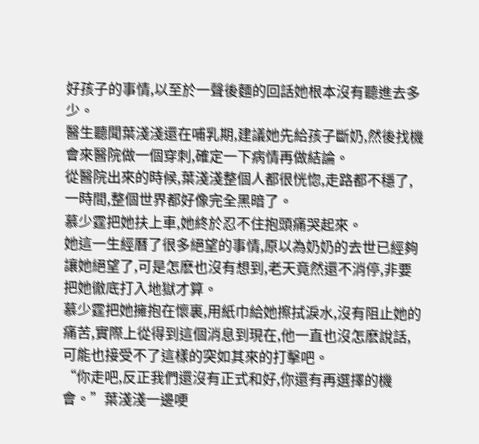好孩子的事情,以至於一聲後麵的回話她根本沒有聽進去多少。
醫生聽聞葉淺淺還在哺乳期,建議她先給孩子斷奶,然後找機會來醫院做一個穿刺,確定一下病情再做結論。
從醫院出來的時候,葉淺淺整個人都很恍惚,走路都不穩了,一時間,整個世界都好像完全黑暗了。
慕少霆把她扶上車,她終於忍不住抱頭痛哭起來。
她這一生經曆了很多絕望的事情,原以為奶奶的去世已經夠讓她絕望了,可是怎麽也沒有想到,老天竟然還不消停,非要把她徹底打入地獄才算。
慕少霆把她擁抱在懷裏,用紙巾給她擦拭淚水,沒有阻止她的痛苦,實際上從得到這個消息到現在,他一直也沒怎麽說話,可能也接受不了這樣的突如其來的打擊吧。
“你走吧,反正我們還沒有正式和好,你還有再選擇的機會。”葉淺淺一邊哽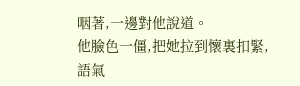咽著,一邊對他說道。
他臉色一僵,把她拉到懷裏扣緊,語氣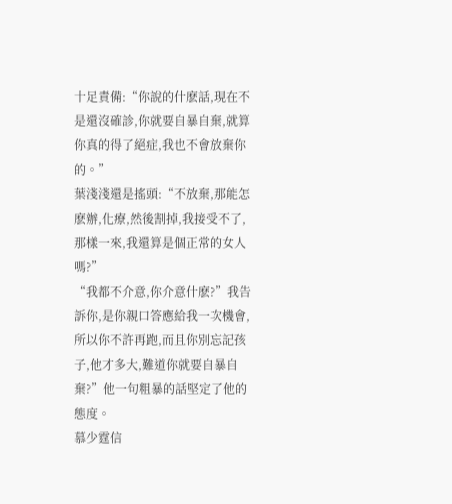十足責備:“你說的什麽話,現在不是還沒確診,你就要自暴自棄,就算你真的得了絕症,我也不會放棄你的。”
葉淺淺還是搖頭:“不放棄,那能怎麽辦,化療,然後割掉,我接受不了,那樣一來,我還算是個正常的女人嗎?”
“我都不介意,你介意什麽?”我告訴你,是你親口答應給我一次機會,所以你不許再跑,而且你別忘記孩子,他才多大,難道你就要自暴自棄?”他一句粗暴的話堅定了他的態度。
慕少霆信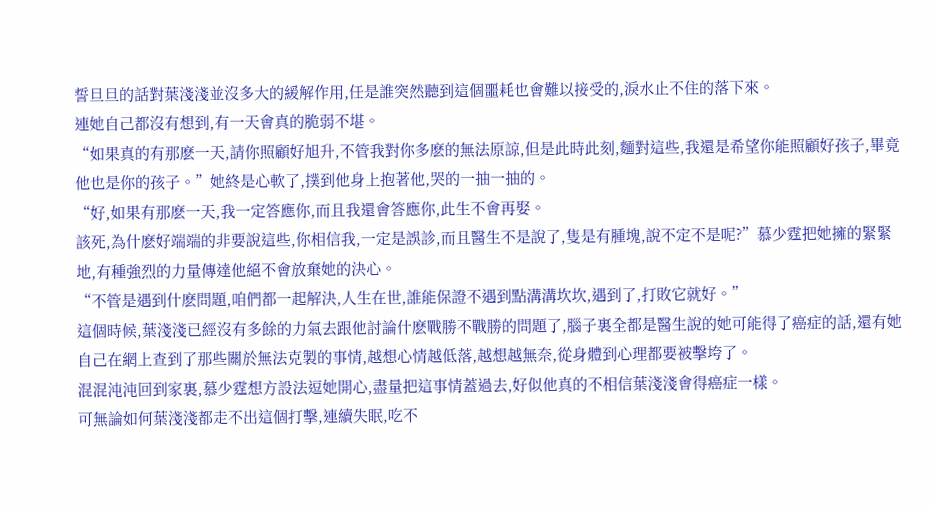誓旦旦的話對葉淺淺並沒多大的緩解作用,任是誰突然聽到這個噩耗也會難以接受的,淚水止不住的落下來。
連她自己都沒有想到,有一天會真的脆弱不堪。
“如果真的有那麽一天,請你照顧好旭升,不管我對你多麽的無法原諒,但是此時此刻,麵對這些,我還是希望你能照顧好孩子,畢竟他也是你的孩子。”她終是心軟了,撲到他身上抱著他,哭的一抽一抽的。
“好,如果有那麽一天,我一定答應你,而且我還會答應你,此生不會再娶。
該死,為什麽好端端的非要說這些,你相信我,一定是誤診,而且醫生不是說了,隻是有腫塊,說不定不是呢?”慕少霆把她擁的緊緊地,有種強烈的力量傳達他絕不會放棄她的決心。
“不管是遇到什麽問題,咱們都一起解決,人生在世,誰能保證不遇到點溝溝坎坎,遇到了,打敗它就好。”
這個時候,葉淺淺已經沒有多餘的力氣去跟他討論什麽戰勝不戰勝的問題了,腦子裏全都是醫生說的她可能得了癌症的話,還有她自己在網上查到了那些關於無法克製的事情,越想心情越低落,越想越無奈,從身體到心理都要被擊垮了。
混混沌沌回到家裏,慕少霆想方設法逗她開心,盡量把這事情蓋過去,好似他真的不相信葉淺淺會得癌症一樣。
可無論如何葉淺淺都走不出這個打擊,連續失眠,吃不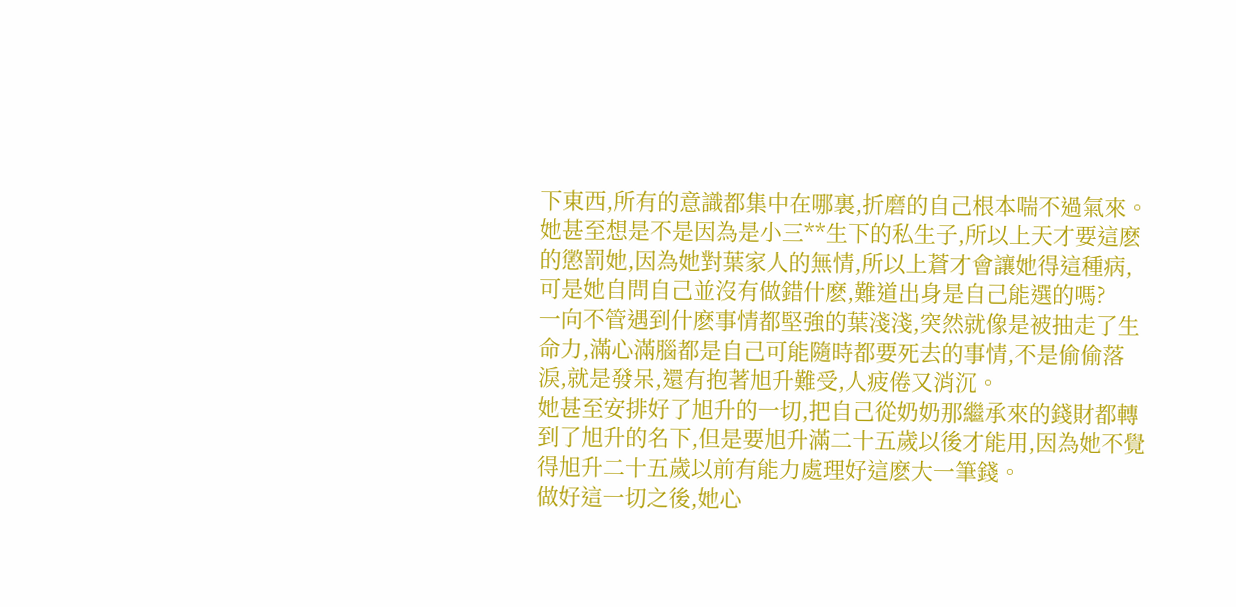下東西,所有的意識都集中在哪裏,折磨的自己根本喘不過氣來。
她甚至想是不是因為是小三**生下的私生子,所以上天才要這麽的懲罰她,因為她對葉家人的無情,所以上蒼才會讓她得這種病,可是她自問自己並沒有做錯什麽,難道出身是自己能選的嗎?
一向不管遇到什麽事情都堅強的葉淺淺,突然就像是被抽走了生命力,滿心滿腦都是自己可能隨時都要死去的事情,不是偷偷落淚,就是發呆,還有抱著旭升難受,人疲倦又消沉。
她甚至安排好了旭升的一切,把自己從奶奶那繼承來的錢財都轉到了旭升的名下,但是要旭升滿二十五歲以後才能用,因為她不覺得旭升二十五歲以前有能力處理好這麽大一筆錢。
做好這一切之後,她心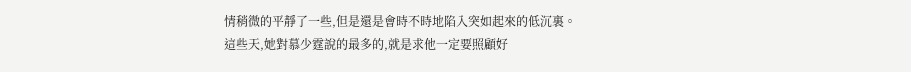情稍微的平靜了一些,但是還是會時不時地陷入突如起來的低沉裏。
這些天,她對慕少霆說的最多的,就是求他一定要照顧好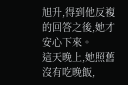旭升,得到他反複的回答之後,她才安心下來。
這天晚上,她照舊沒有吃晚飯,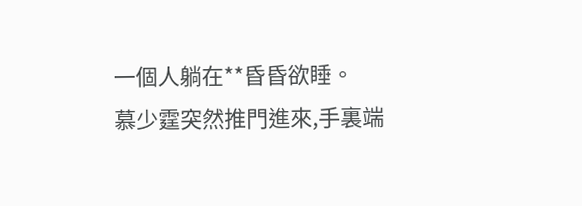一個人躺在**昏昏欲睡。
慕少霆突然推門進來,手裏端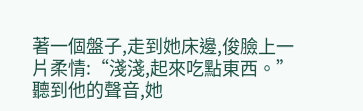著一個盤子,走到她床邊,俊臉上一片柔情:“淺淺,起來吃點東西。”
聽到他的聲音,她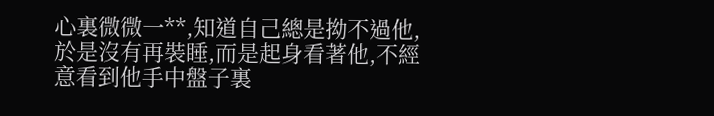心裏微微一**,知道自己總是拗不過他,於是沒有再裝睡,而是起身看著他,不經意看到他手中盤子裏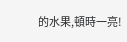的水果,頓時一亮!